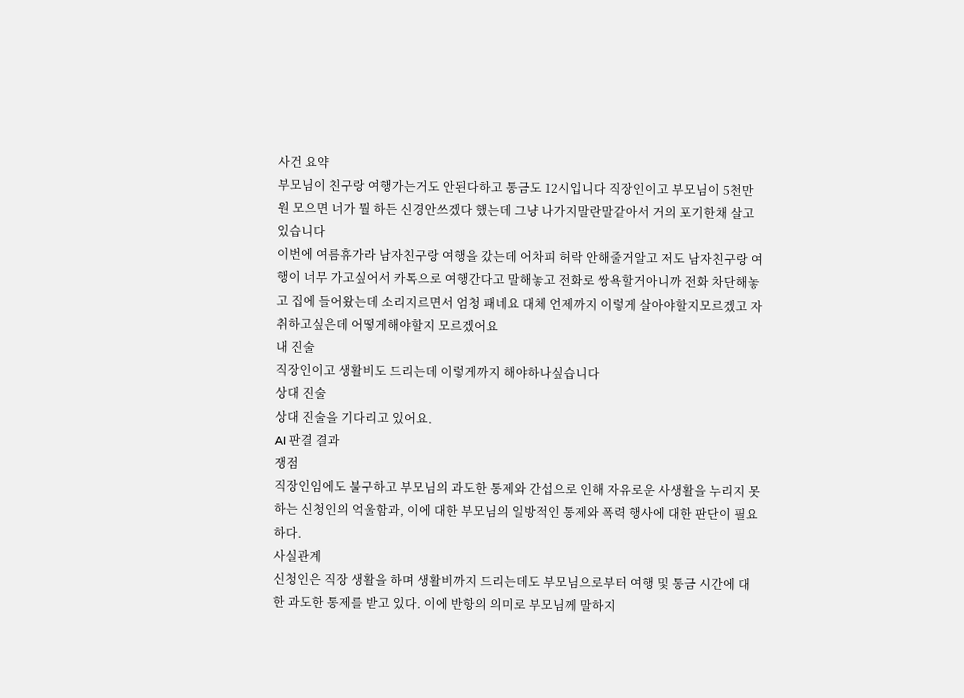사건 요약
부모님이 친구랑 여행가는거도 안된다하고 통금도 12시입니다 직장인이고 부모님이 5천만원 모으면 너가 뭘 하든 신경안쓰겠다 했는데 그냥 나가지말란말같아서 거의 포기한채 살고있습니다
이번에 여름휴가라 남자친구랑 여행을 갔는데 어차피 허락 안해줄거알고 저도 남자친구랑 여행이 너무 가고싶어서 카톡으로 여행간다고 말해놓고 전화로 쌍욕할거아니까 전화 차단해놓고 집에 들어왔는데 소리지르면서 엄청 패네요 대체 언제까지 이렇게 살아야할지모르겠고 자취하고싶은데 어떻게해야할지 모르겠어요
내 진술
직장인이고 생활비도 드리는데 이렇게까지 해야하나싶습니다
상대 진술
상대 진술을 기다리고 있어요.
AI 판결 결과
쟁점
직장인임에도 불구하고 부모님의 과도한 통제와 간섭으로 인해 자유로운 사생활을 누리지 못하는 신청인의 억울함과, 이에 대한 부모님의 일방적인 통제와 폭력 행사에 대한 판단이 필요하다.
사실관계
신청인은 직장 생활을 하며 생활비까지 드리는데도 부모님으로부터 여행 및 통금 시간에 대한 과도한 통제를 받고 있다. 이에 반항의 의미로 부모님께 말하지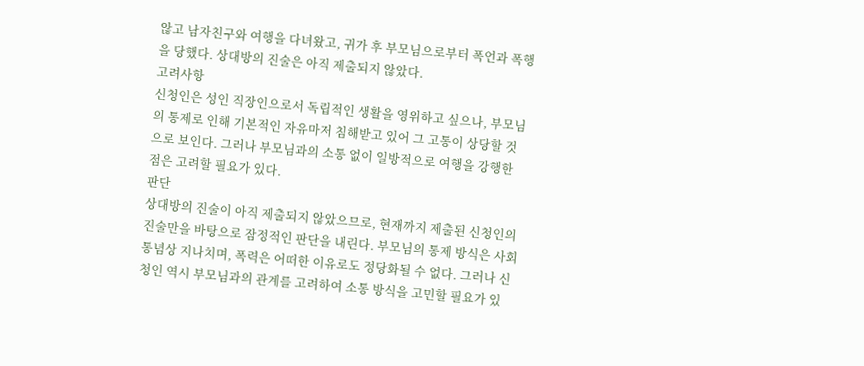않고 남자친구와 여행을 다녀왔고, 귀가 후 부모님으로부터 폭언과 폭행을 당했다. 상대방의 진술은 아직 제출되지 않았다.
고려사항
신청인은 성인 직장인으로서 독립적인 생활을 영위하고 싶으나, 부모님의 통제로 인해 기본적인 자유마저 침해받고 있어 그 고통이 상당할 것으로 보인다. 그러나 부모님과의 소통 없이 일방적으로 여행을 강행한 점은 고려할 필요가 있다.
판단
상대방의 진술이 아직 제출되지 않았으므로, 현재까지 제출된 신청인의 진술만을 바탕으로 잠정적인 판단을 내린다. 부모님의 통제 방식은 사회 통념상 지나치며, 폭력은 어떠한 이유로도 정당화될 수 없다. 그러나 신청인 역시 부모님과의 관계를 고려하여 소통 방식을 고민할 필요가 있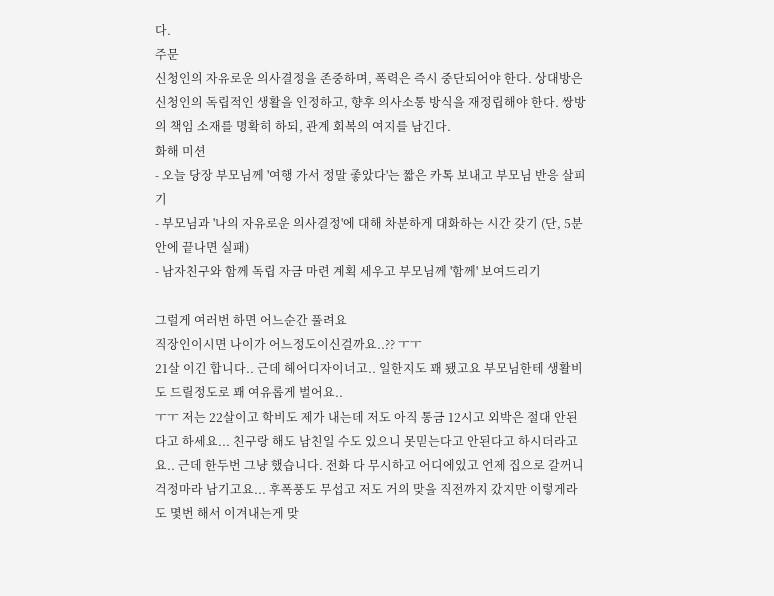다.
주문
신청인의 자유로운 의사결정을 존중하며, 폭력은 즉시 중단되어야 한다. 상대방은 신청인의 독립적인 생활을 인정하고, 향후 의사소통 방식을 재정립해야 한다. 쌍방의 책임 소재를 명확히 하되, 관계 회복의 여지를 남긴다.
화해 미션
- 오늘 당장 부모님께 '여행 가서 정말 좋았다'는 짧은 카톡 보내고 부모님 반응 살피기
- 부모님과 '나의 자유로운 의사결정'에 대해 차분하게 대화하는 시간 갖기 (단, 5분 안에 끝나면 실패)
- 남자친구와 함께 독립 자금 마련 계획 세우고 부모님께 '함께' 보여드리기

그럴게 여러번 하면 어느순간 풀려요
직장인이시면 나이가 어느정도이신걸까요..?? ㅜㅜ
21살 이긴 합니다.. 근데 헤어디자이너고.. 일한지도 꽤 됐고요 부모님한테 생활비도 드릴정도로 꽤 여유롭게 벌어요..
ㅜㅜ 저는 22살이고 학비도 제가 내는데 저도 아직 통금 12시고 외박은 절대 안된다고 하세요... 친구랑 해도 남친일 수도 있으니 못믿는다고 안된다고 하시더라고요.. 근데 한두번 그냥 했습니다. 전화 다 무시하고 어디에있고 언제 집으로 갈꺼니 걱정마라 남기고요... 후폭풍도 무섭고 저도 거의 맞을 직전까지 갔지만 이렇게라도 몇번 해서 이겨내는게 맞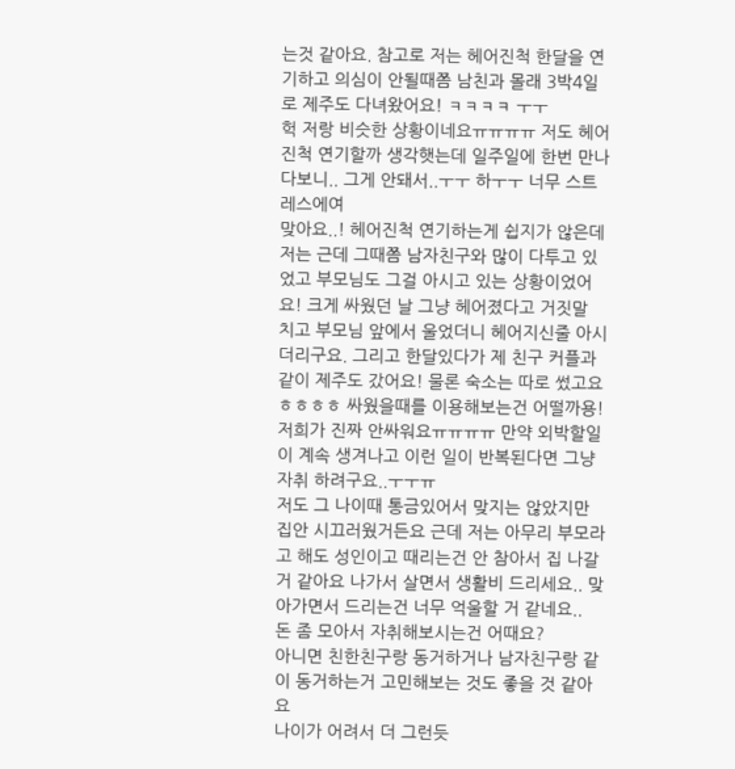는것 같아요. 참고로 저는 헤어진척 한달을 연기하고 의심이 안될때쯤 남친과 몰래 3박4일로 제주도 다녀왔어요! ㅋㅋㅋㅋ ㅜㅜ
헉 저랑 비슷한 상황이네요ㅠㅠㅠㅠ 저도 헤어진척 연기할까 생각햇는데 일주일에 한번 만나다보니.. 그게 안돼서..ㅜㅜ 하ㅜㅜ 너무 스트레스에여
맞아요..! 헤어진척 연기하는게 쉽지가 않은데 저는 근데 그때쯤 남자친구와 많이 다투고 있었고 부모님도 그걸 아시고 있는 상황이었어요! 크게 싸웠던 날 그냥 헤어졌다고 거짓말 치고 부모님 앞에서 울었더니 헤어지신줄 아시더리구요. 그리고 한달있다가 제 친구 커플과 같이 제주도 갔어요! 물론 숙소는 따로 썼고요 ㅎㅎㅎㅎ 싸웠을때를 이용해보는건 어떨까용!
저희가 진짜 안싸워요ㅠㅠㅠㅠ 만약 외박할일이 계속 생겨나고 이런 일이 반복된다면 그냥 자취 하려구요..ㅜㅜㅠ
저도 그 나이때 통금있어서 맞지는 않았지만 집안 시끄러웠거든요 근데 저는 아무리 부모라고 해도 성인이고 때리는건 안 참아서 집 나갈거 같아요 나가서 살면서 생활비 드리세요.. 맞아가면서 드리는건 너무 억울할 거 같네요..
돈 좀 모아서 자취해보시는건 어때요?
아니면 친한친구랑 동거하거나 남자친구랑 같이 동거하는거 고민해보는 것도 좋을 것 같아요
나이가 어려서 더 그런듯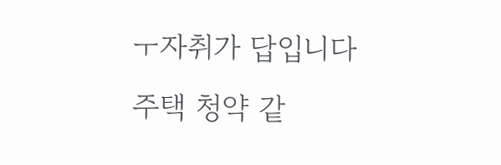ㅜ자취가 답입니다
주택 청약 같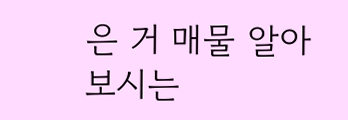은 거 매물 알아 보시는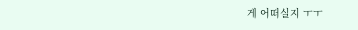게 어떠실지 ㅜㅜ